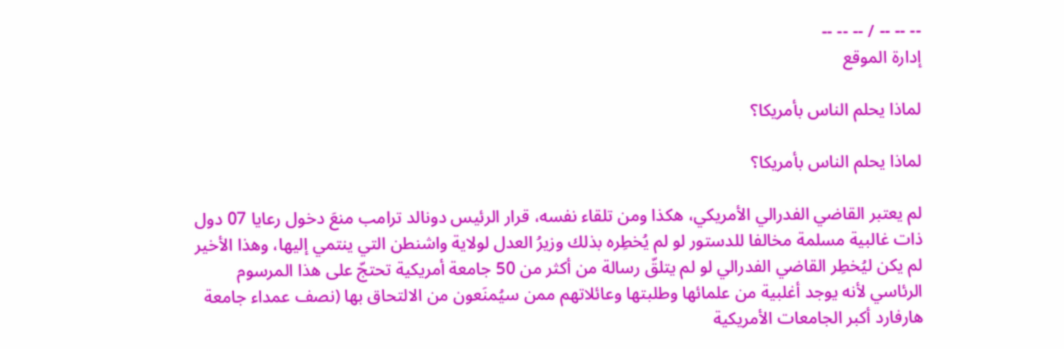-- -- -- / -- -- --
إدارة الموقع

لماذا يحلم الناس بأمريكا؟

لماذا يحلم الناس بأمريكا؟

لم يعتبر القاضي الفدرالي الأمريكي، هكذا ومن تلقاء نفسه، قرار الرئيس دونالد ترامب منعَ دخول رعايا 07 دول ذات غالبية مسلمة مخالفا للدستور لو لم يُخطِره بذلك وزيرُ العدل لولاية واشنطن التي ينتمي إليها، وهذا الأخير لم يكن ليُخطِر القاضي الفدرالي لو لم يتلقّ رسالة من أكثر من 50 جامعة أمريكية تحتجّ على هذا المرسوم الرئاسي لأنه يوجد أغلبية من علمائها وطلبتها وعائلاتهم ممن سيُمنَعون من الالتحاق بها (نصف عمداء جامعة هارفارد أكبر الجامعات الأمريكية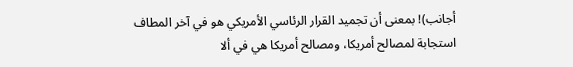أجانب)! بمعنى أن تجميد القرار الرئاسي الأمريكي هو في آخر المطاف استجابة لمصالح أمريكا، ومصالح أمريكا هي في ألا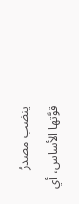ينضب مصدرُ قوَّتها الأساس، أي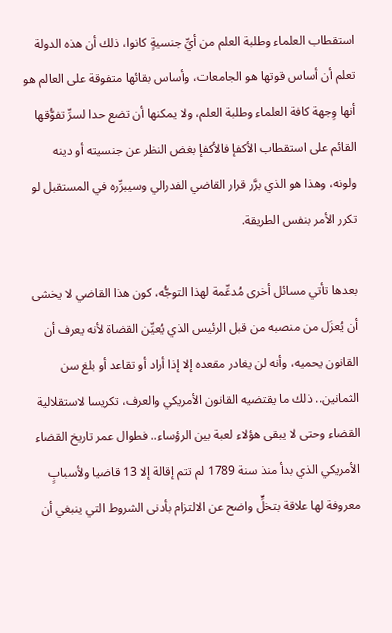استقطاب العلماء وطلبة العلم من أيِّ جنسيةٍ كانوا، ذلك أن هذه الدولة تعلم أن أساس قوتها هو الجامعات، وأساس بقائها متفوقة على العالم هو أنها وِجهة كافة العلماء وطلبة العلم، ولا يمكنها أن تضع حدا لسرِّ تفوُّقها القائم على استقطاب الأكفإ فالأكفإ بغض النظر عن جنسيته أو دينه ولونه، وهذا هو الذي برَّر قرار القاضي الفدرالي وسيبرِّره في المستقبل لو تكرر الأمر بنفس الطريقة.

بعدها تأتي مسائل أخرى مُدعِّمة لهذا التوجُّه، كون هذا القاضي لا يخشى أن يُعزَل من منصبه من قبل الرئيس الذي يُعيِّن القضاة لأنه يعرف أن القانون يحميه، وأنه لن يغادر مقعده إلا إذا أراد أو تقاعد أو بلغ سن الثمانين.. ذلك ما يقتضيه القانون الأمريكي والعرف، تكريسا لاستقلالية القضاء وحتى لا يبقى هؤلاء لعبة بين الرؤساء.. فطوال عمر تاريخ القضاء الأمريكي الذي بدأ منذ سنة 1789 لم تتم إقالة إلا 13 قاضيا ولأسبابٍ معروفة لها علاقة بتخلٍّ واضح عن الالتزام بأدنى الشروط التي ينبغي أن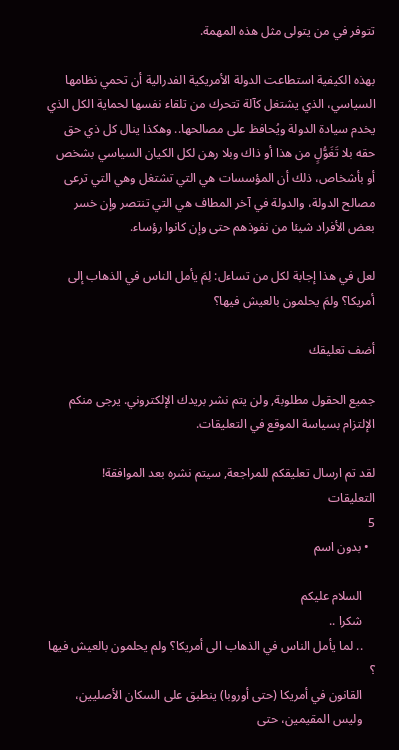تتوفر في من يتولى مثل هذه المهمة.

بهذه الكيفية استطاعت الدولة الأمريكية الفدرالية أن تحمي نظامها السياسي، الذي يشتغل كآلة تتحرك من تلقاء نفسها لحماية الكل الذي يخدم سيادة الدولة ويُحافظ على مصالحها.. وهكذا ينال كل ذي حق حقه بلا تَغَوُّلٍ من هذا أو ذاك وبلا رهن لكل الكيان السياسي بشخص أو بأشخاص، ذلك أن المؤسسات هي التي تشتغل وهي التي ترعى مصالح الدولة، والدولة في آخر المطاف هي التي تنتصر وإن خسر بعض الأفراد شيئا من نفوذهم حتى وإن كانوا رؤساء.

لعل في هذا إجابة لكل من تساءل: لِمَ يأمل الناس في الذهاب إلى أمريكا؟ ولمَ يحلمون بالعيش فيها؟

أضف تعليقك

جميع الحقول مطلوبة, ولن يتم نشر بريدك الإلكتروني. يرجى منكم الإلتزام بسياسة الموقع في التعليقات.

لقد تم ارسال تعليقكم للمراجعة, سيتم نشره بعد الموافقة!
التعليقات
5
  • بدون اسم

    السلام عليكم
    شكرا ..
    .. لما يأمل الناس في الذهاب الى أمريكا؟ ولم يحلمون بالعيش فيها ؟
    القانون في أمريكا (حتى أوروبا) ينطبق على السكان الأصليين،
    وليس المقيمين، حتى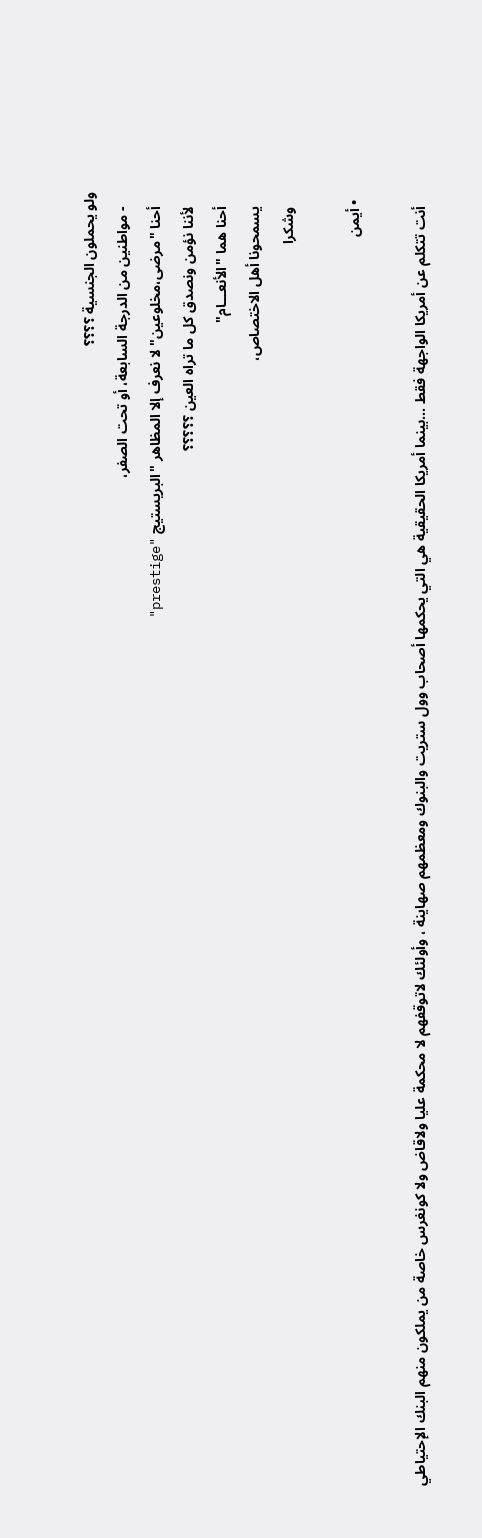ولو يحملون الجنسية ؟؟؟؟
    - مواطنين من الدرجة السابعة، أو تحت الصفر،
    أحنا "مرضى،مخلوعين" لا نعرف إلا المظاهر "البريستيج "prestige"
    لأننا نؤمن ونصدق كل ما تراه العين ؟؟؟؟؟
    أحنا هما "الأنعـــام"
    يسمحونا أهل الاختصاص،
    وشكرا

  • أيمن

    أنت تتكلم عن أمريكا الواجهة فقط ...بينما أمريكا الحقيقية هي التي يحكمها أصحاب وول ستريت والبنوك ومعظمهم صهاينة ، وأولئك لاتوقفهم لا محكمة عليا ولاقاض ولا كونغرس خاصة من يملكون منهم البنك الإحتياطي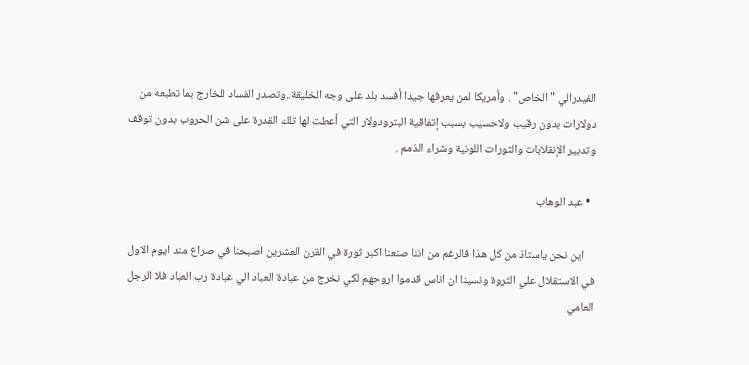الفيدرالي "الخاص" . وأمريكا لمن يعرفها جيدا أفسد بلد على وجه الخليقة..وتصدر الفساد للخارج بما تطبعه من دولارات بدون رقيب ولاحسيب بسبب إتفاقية البترودولار التي أعطت لها تلك القدرة على شن الحروب بدون توقف وتدبير الإنقلابات والثورات اللونية وشراء الذمم .

  • عبد الوهاب

    اين نحن ياستاذ من كل هذا فالرغم من اننا صنعنا اكبر ثورة في القرن العشرين اصبحنا في صراع مند ايوم الاول في الاستقلال علي الثروة ونسينا ان اناس قدموا اروحهم لكي نخرج من عبادة العباد الي عبادة رب العباد فلا الرجل العامي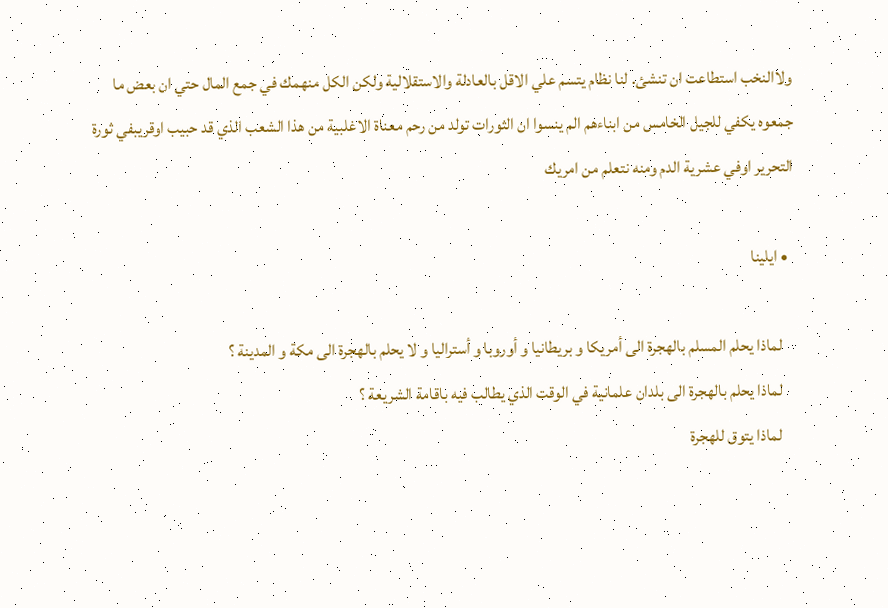ولاالنخب استطاعت ان تنشئ. لنا نظام يتسم علي الاقل بالعادلة والاستقلالية ولكن الكل منهمك في جمع المال حتي ان بعض ما جمعوه يكفي للجيل الخامس من ابناءهم الم ينسوا ان الثورات تولد من رحم معناة الاغلبية من هذا الشعب الذي قد حبيب اوقريبفي ثورة التحرير اوفي عشرية الدم ومنه نتعلم من امريك

  • ايلينا

    لماذا يحلم المسلم بالهجرة الى أمريكا و بريطانيا و أوروبا و أستراليا و لا يحلم بالهجرة الى مكة و المدينة ؟
    لماذا يحلم بالهجرة الى بلدان علمانية في الوقت الذي يطالب فيه باقامة الشريعة ؟
    لماذا يتوق للهجرة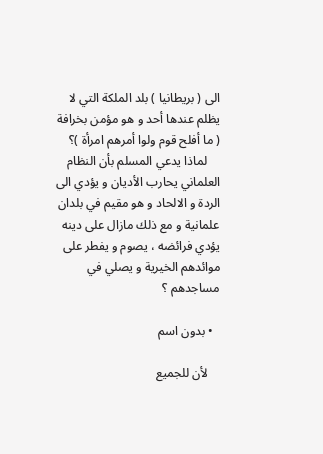الى ( بريطانيا ) بلد الملكة التي لا يظلم عندها أحد و هو مؤمن بخرافة ( ما أفلح قوم ولوا أمرهم امرأة )؟
    لماذا يدعي المسلم بأن النظام العلماني يحارب الأديان و يؤدي الى الردة و الالحاد و هو مقيم في بلدان علمانية و مع ذلك مازال على دينه يؤدي فرائضه ، يصوم و يفطر على موائدهم الخيرية و يصلي في مساجدهم ؟

  • بدون اسم

    لأن للجميع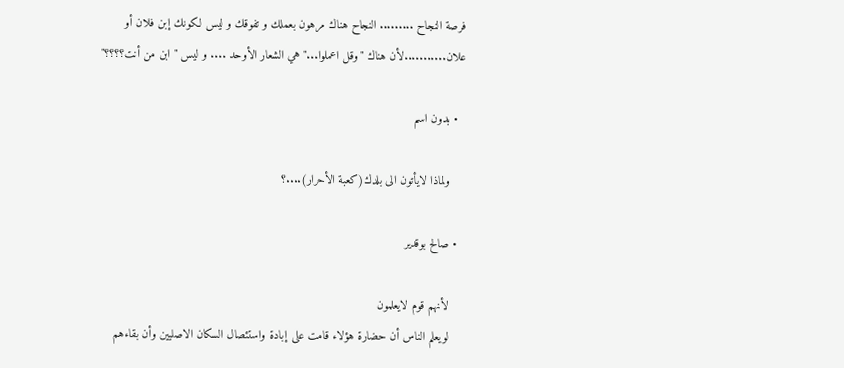فرصة النجاح ......... النجاح هناك مرهون بعملك و تفوقك و ليس لكونك إبن فلان أو علان...........لأن هناك "وقل اعملوا..." هي الشعار الأوحد .... و ليس " ابن من أنت؟؟؟؟"

  • بدون اسم

    ولماذا لايأتون الى بلدك(كعبة الأحرار)....؟

  • صالح بوقدير

    لأنهم قوم لايعلمون
    لويعلم الناس أن حضارة هؤلاء قامت على إبادة واستئصال السكان الاصليين وأن بقاءهم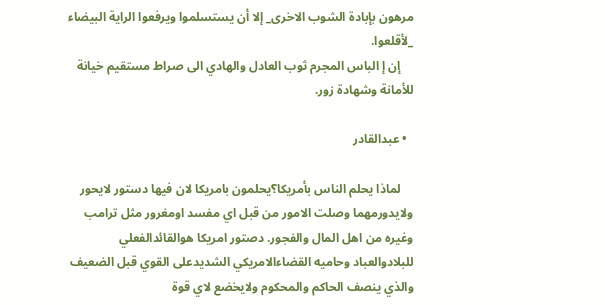مرهون بإبادة الشوب الاخرى_ إلا أن يستسلموا ويرفعوا الراية البيضاء _لأقلعوا.
    إن إ الباس المجرم ثوب العادل والهادي الى صراط مستقيم خيانة للأمانة وشهادة زور.

  • عبدالقادر

    لماذا يحلم الناس بأمريكا؟يحلمون بامريكا لان فيها دستور لايحور ولايدورمهما وصلت الامور من قبل اي مفسد اومغرور مثل ترامب وغيره من اهل المال والفجور. دصتور امريكا هوالقائدالفعلي للبلادوالعباد وحاميه القضاءالامريكي الشديدعلى القوي قبل الضعيف والذي ينصف الحاكم والمحكوم ولايخضع لاي قوة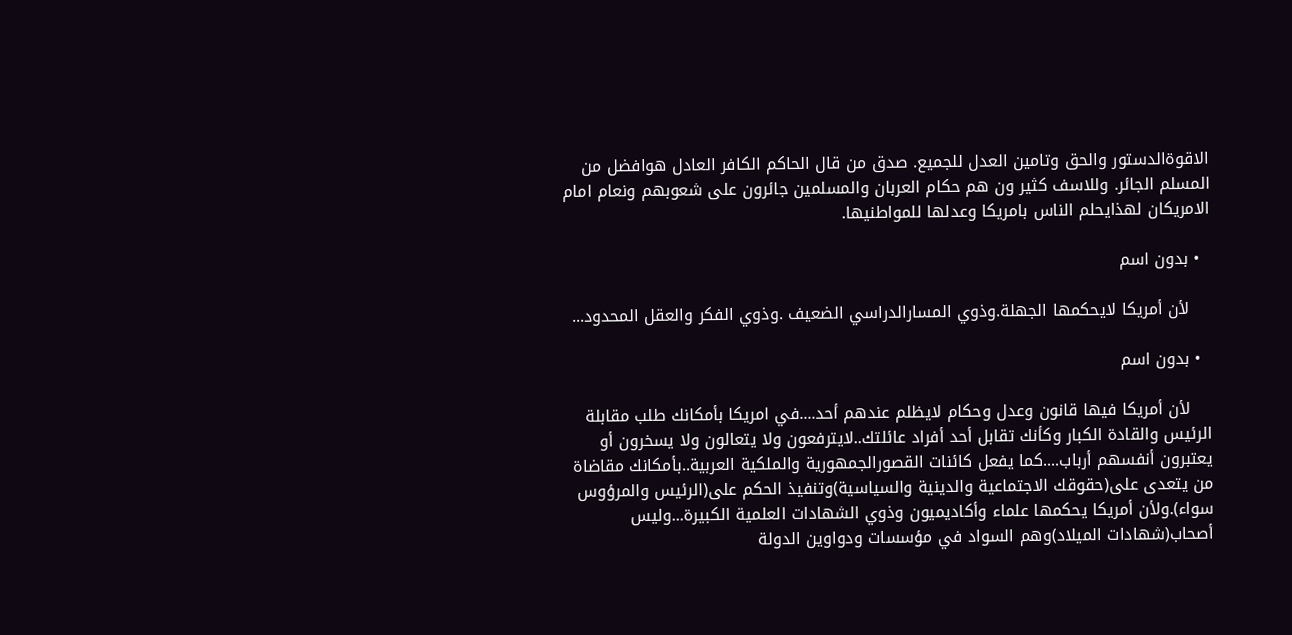الاقوةالدستور والحق وتامين العدل للجميع. صدق من قال الحاكم الكافر العادل هوافضل من المسلم الجائر. وللاسف كثير ون هم حكام العربان والمسلمين جائرون على شعوبهم ونعام امام الامريكان لهذايحلم الناس بامريكا وعدلها للمواطنيها.

  • بدون اسم

    لأن أمريكا لايحكمها الجهلة.وذوي المسارالدراسي الضعيف .وذوي الفكر والعقل المحدود...

  • بدون اسم

    لأن أمريكا فيها قانون وعدل وحكام لايظلم عندهم أحد....في امريكا بأمكانك طلب مقابلة الرئيس والقادة الكبار وكأنك تقابل أحد أفراد عائلتك..لايترفعون ولا يتعالون ولا يسخرون أو يعتبرون أنفسهم أرباب....كما يفعل كائنات القصورالجمهورية والملكية العربية..بأمكانك مقاضاة من يتعدى على(حقوقك الاجتماعية والدينية والسياسية)وتنفيذ الحكم على(الرئيس والمرؤوس سواء).ولأن أمريكا يحكمها علماء وأكاديميون وذوي الشهادات العلمية الكبيرة...وليس أصحاب(شهادات الميلاد)وهم السواد في مؤسسات ودواوين الدولة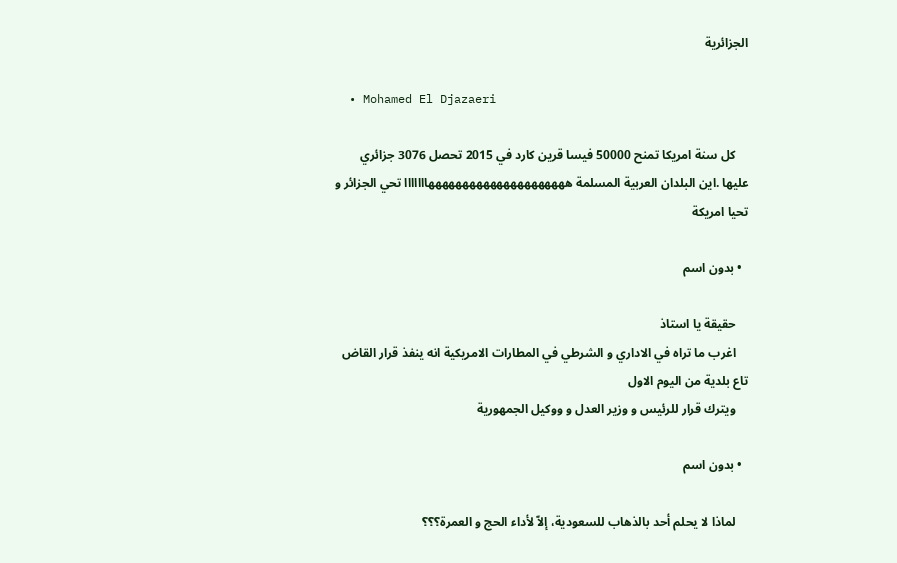الجزائرية

  • Mohamed El Djazaeri

    كل سنة امريكا تمنح 50000 فيسا قرين كارد في 2015 تحصل 3076 جزائري عليها .اين البلدان العربية المسلمة هههههههههههههههههههههااااااا تحي الجزائر و تحيا امريكة

  • بدون اسم

    حقيقة يا استاذ
    اغرب ما تراه في الاداري و الشرطي في المطارات الامريكية انه ينفذ قرار القاض تاع بلدية من اليوم الاول
    ويترك قرار للرئيس و وزير العدل و ووكيل الجمهورية

  • بدون اسم

    لماذا لا يحلم أحد بالذهاب للسعودية، إلاّ لأداء الحج و العمرة؟؟؟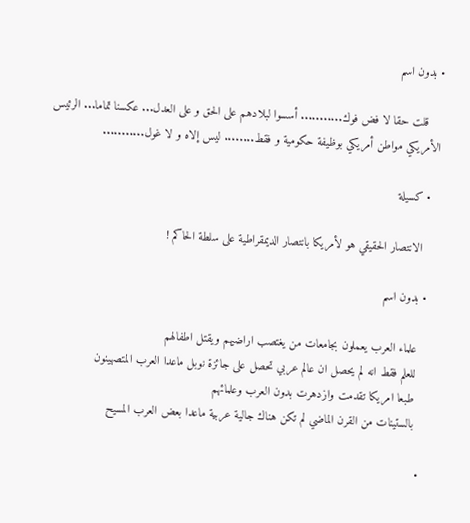• بدون اسم

    قلت حقا لا فض فوك........... أسسوا لبلادهم على الحق و على العدل... عكسنا تماما... الرئيس الأمريكي مواطن أمريكي بوظيفة حكومية و فقط........ ليس إلاه و لا غول...........

  • كسيلة

    الانتصار الحقيقي هو لأمريكا بانتصار الديمقراطية على سلطة الحاكم !

  • بدون اسم

    علماء العرب يعملون بجامعات من يغتصب اراضيهم ويقتل اطفالهم
    للعلم فقط انه لم يحصل ان عالم عربي تحصل على جائزة نوبل ماعدا العرب المتصهينون
    طبعا امريكا تقدمت وازدهرت بدون العرب وعلمائهم
    بالستينات من القرن الماضي لم تكن هناك جالية عربية ماعدا بعض العرب المسيح

  •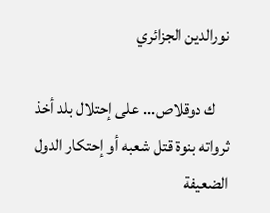نورالدين الجزائري

    ك دوقلاص... على إحتلال بلد أخذ ثرواته بنوة قتل شعبه أو إحتكار الدول الضعيفة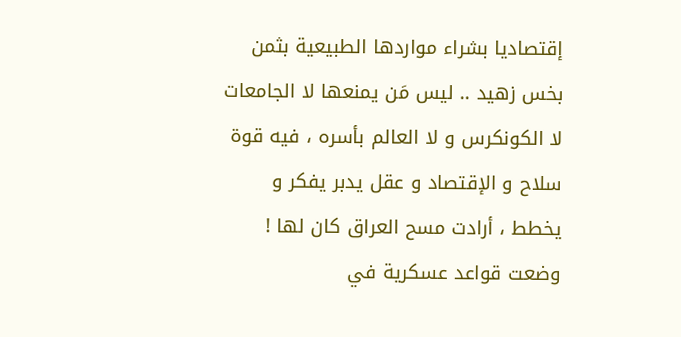إقتصاديا بشراء مواردها الطبيعية بثمن بخس زهيد .. ليس مَن يمنعها لا الجامعات لا الكونكرس و لا العالم بأسره ، فيه قوة سلاح و الإقتصاد و عقل يدبر يفكر و يخطط ، أرادت مسح العراق كان لها ! وضعت قواعد عسكرية في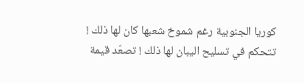كوريا الجنوبية رغم شموخ شعبها كان لها ذلك ! تتحكم في تسليح اليبان لها ذلك ! تصعّد قيمة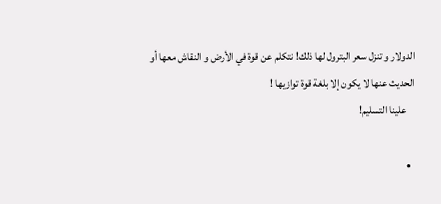الدولار و تنزل سعر البترول لها ذلك! نتكلم عن قوة في الأرض و النقاش معها أو الحديث عنها لا يكون إلا بلغة قوة توازيها !
    علينا التسليم!

  •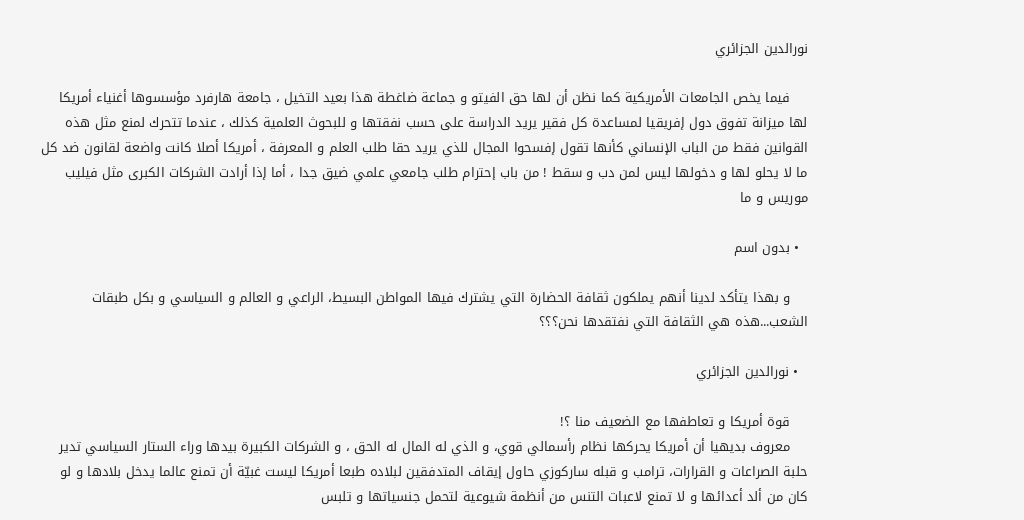نورالدين الجزائري

    فيما يخص الجامعات الأمريكية كما نظن أن لها حق الفيتو و جماعة ضاغطة هذا بعيد التخيل ، جامعة هارفرد مؤسسوها أغنياء أمريكا لها ميزانة تفوق دول إفريقيا لمساعدة كل فقير يريد الدراسة على حسب نفقتها و للبحوث العلمية كذلك ، عندما تتحرك لمنع مثل هذه القوانين فقط من الباب الإنساني كأنها تقول إفسحوا المجال للذي يريد حقا طلب العلم و المعرفة ، أمريكا أصلا كانت واضعة لقانون ضد كل ما لا يحلو لها و دخولها ليس لمن دب و سقط ! من باب إحترام طلب جامعي علمي ضيق جدا ، أما إذا أرادت الشركات الكبرى مثل فيليب موريس و ما

  • بدون اسم

    و بهذا يتأكد لدينا أنهم يملكون ثقافة الحضارة التي يشترك فيها المواطن البسيط، الراعي و العالم و السياسي و بكل طبقات الشعب...هذه هي الثقافة التي نفتقدها نحن؟؟؟

  • نورالدين الجزائري

    قوة أمريكا و تعاطفها مع الضعيف منا ؟!
    معروف بديهيا أن أمريكا يحركها نظام رأسمالي قوي، و الذي له المال له الحق ، و الشركات الكبيرة بيدها وراء الستار السياسي تدير حلبة الصراعات و القرارات، ترامب و قبله ساركوزي حاول إيقاف المتدفقين لبلاده طبعا أمريكا ليست غبيّة أن تمنع عالما يدخل بلادها و لو كان من ألد أعدائها و لا تمنع لاعبات التنس من أنظمة شيوعية لتحمل جنسياتها و تلبس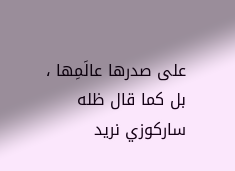على صدرها عالَمِها ، بل كما قال ظله ساركوزي نريد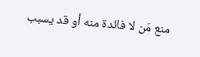منع مَن لا فائدة منه أو قد يسبب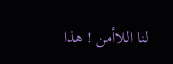لنا اللاأمن ! هذا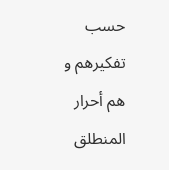حسب تفكيرهم و هم أحرار المنطلق